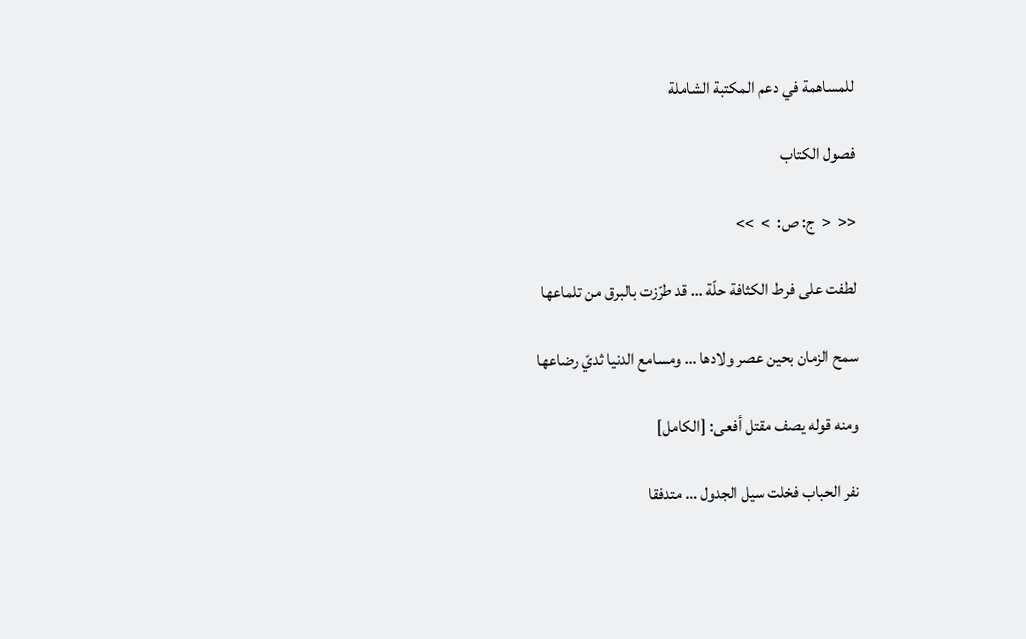للمساهمة في دعم المكتبة الشاملة

فصول الكتاب

<<  <  ج: ص:  >  >>

لطفت على فرط الكثافة حلّة … قد طرّزت بالبرق من تلماعها

سمح الزمان بحين عصر ولادها … ومسامع الدنيا ثديّ رضاعها

ومنه قوله يصف مقتل أفعى: [الكامل]

نفر الحباب فخلت سيل الجدول … متدفقا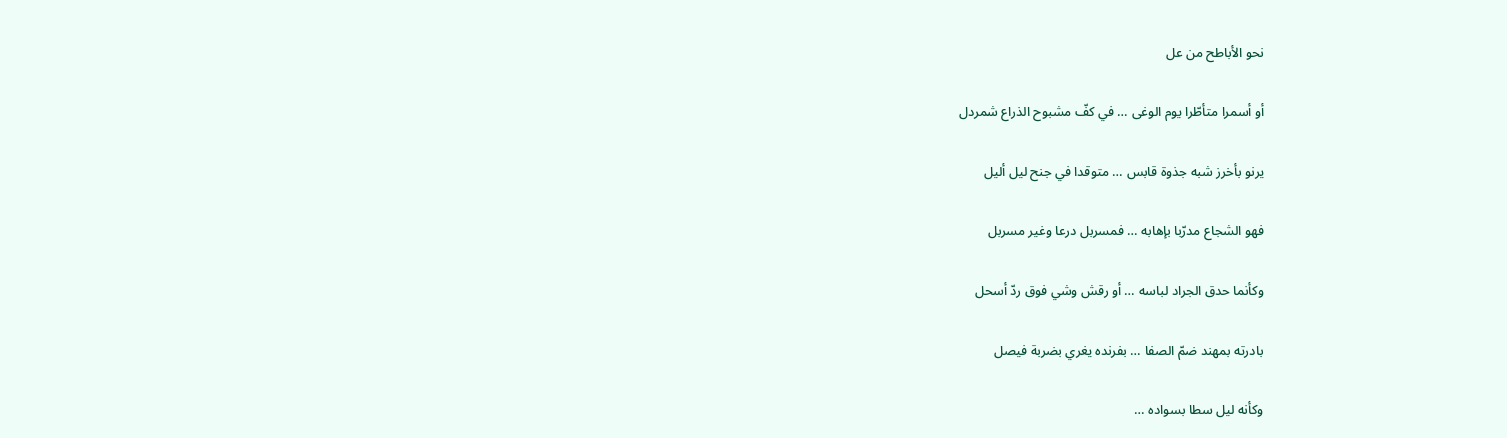نحو الأباطح من عل

أو أسمرا متأطّرا يوم الوغى … في كفّ مشبوح الذراع شمردل

يرنو بأخرز شبه جذوة قابس … متوقدا في جنح ليل أليل

فهو الشجاع مدرّبا بإهابه … فمسربل درعا وغير مسربل

وكأنما حدق الجراد لباسه … أو رقش وشي فوق ردّ أسحل

بادرته بمهند ضمّ الصفا … بفرنده يغري بضربة فيصل

وكأنه ليل سطا بسواده …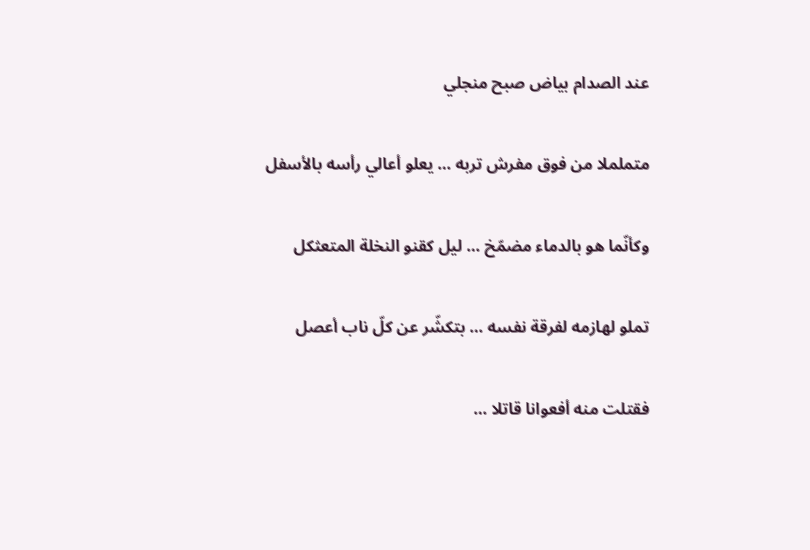عند الصدام بياض صبح منجلي

متململا من فوق مفرش تربه … يعلو أعالي رأسه بالأسفل

وكأنّما هو بالدماء مضمّخ … ليل كقنو النخلة المتعثكل

تملو لهازمه لفرقة نفسه … بتكشّر عن كلّ ناب أعصل

فقتلت منه أفعوانا قاتلا …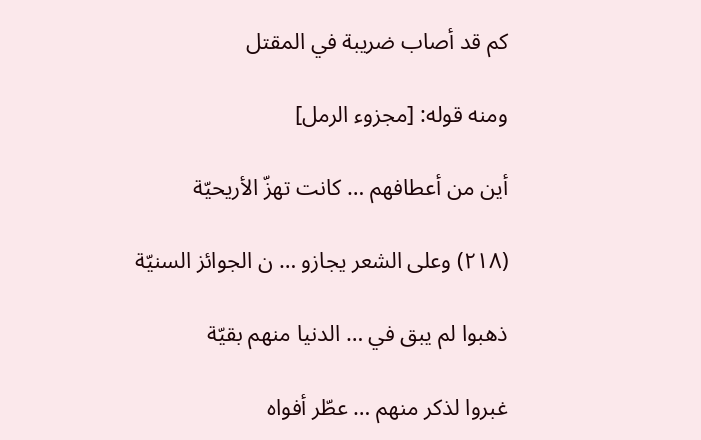كم قد أصاب ضريبة في المقتل

ومنه قوله: [مجزوء الرمل]

أين من أعطافهم … كانت تهزّ الأريحيّة

(٢١٨) وعلى الشعر يجازو … ن الجوائز السنيّة

ذهبوا لم يبق في … الدنيا منهم بقيّة

غبروا لذكر منهم … عطّر أفواه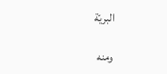البريّة

ومنه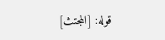قوله: [المجتث]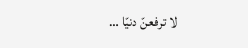لا ترفعنّ دنيّا …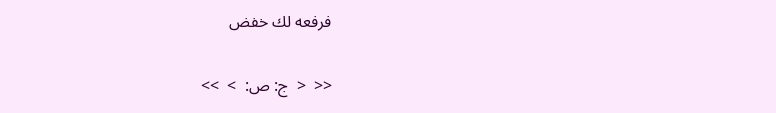فرفعه لك خفض

<<  <  ج: ص:  >  >>